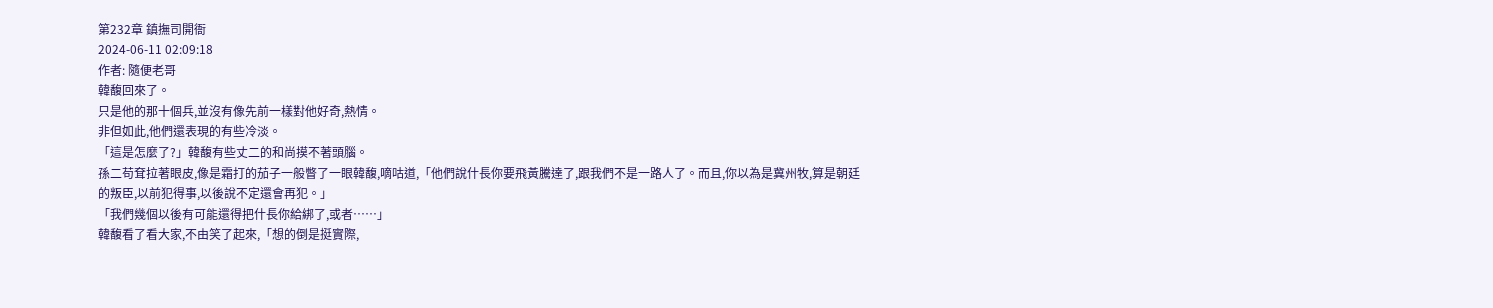第232章 鎮撫司開衙
2024-06-11 02:09:18
作者: 隨便老哥
韓馥回來了。
只是他的那十個兵,並沒有像先前一樣對他好奇,熱情。
非但如此,他們還表現的有些冷淡。
「這是怎麼了?」韓馥有些丈二的和尚摸不著頭腦。
孫二苟耷拉著眼皮,像是霜打的茄子一般瞥了一眼韓馥,嘀咕道,「他們說什長你要飛黃騰達了,跟我們不是一路人了。而且,你以為是冀州牧,算是朝廷的叛臣,以前犯得事,以後說不定還會再犯。」
「我們幾個以後有可能還得把什長你給綁了,或者……」
韓馥看了看大家,不由笑了起來,「想的倒是挺實際,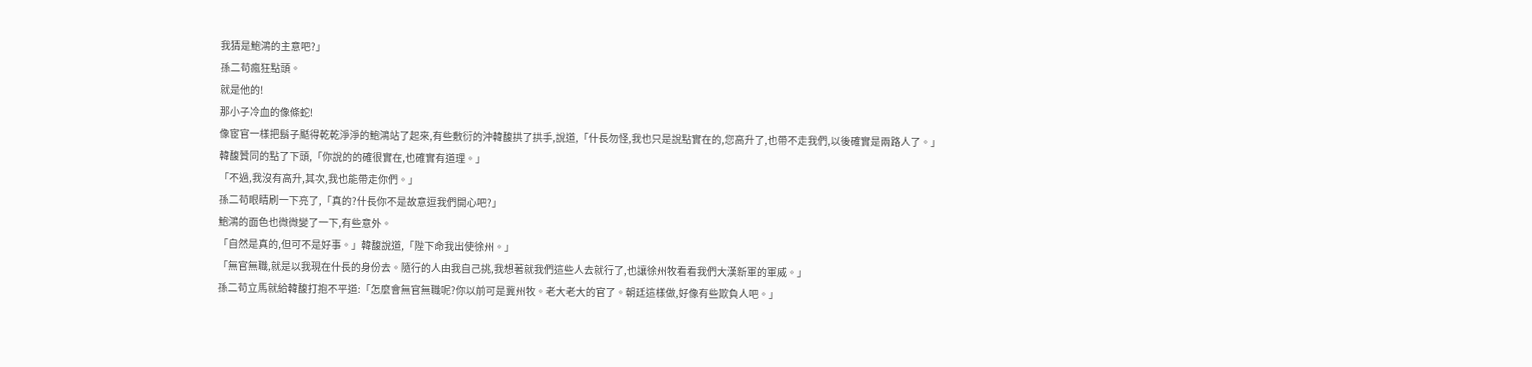我猜是鮑鴻的主意吧?」
孫二苟瘋狂點頭。
就是他的!
那小子冷血的像條蛇!
像宦官一樣把鬍子颳得乾乾淨淨的鮑鴻站了起來,有些敷衍的沖韓馥拱了拱手,說道,「什長勿怪,我也只是說點實在的,您高升了,也帶不走我們,以後確實是兩路人了。」
韓馥贊同的點了下頭,「你說的的確很實在,也確實有道理。」
「不過,我沒有高升,其次,我也能帶走你們。」
孫二苟眼睛刷一下亮了,「真的?什長你不是故意逗我們開心吧?」
鮑鴻的面色也微微變了一下,有些意外。
「自然是真的,但可不是好事。」韓馥說道,「陛下命我出使徐州。」
「無官無職,就是以我現在什長的身份去。隨行的人由我自己挑,我想著就我們這些人去就行了,也讓徐州牧看看我們大漢新軍的軍威。」
孫二苟立馬就給韓馥打抱不平道:「怎麼會無官無職呢?你以前可是冀州牧。老大老大的官了。朝廷這樣做,好像有些欺負人吧。」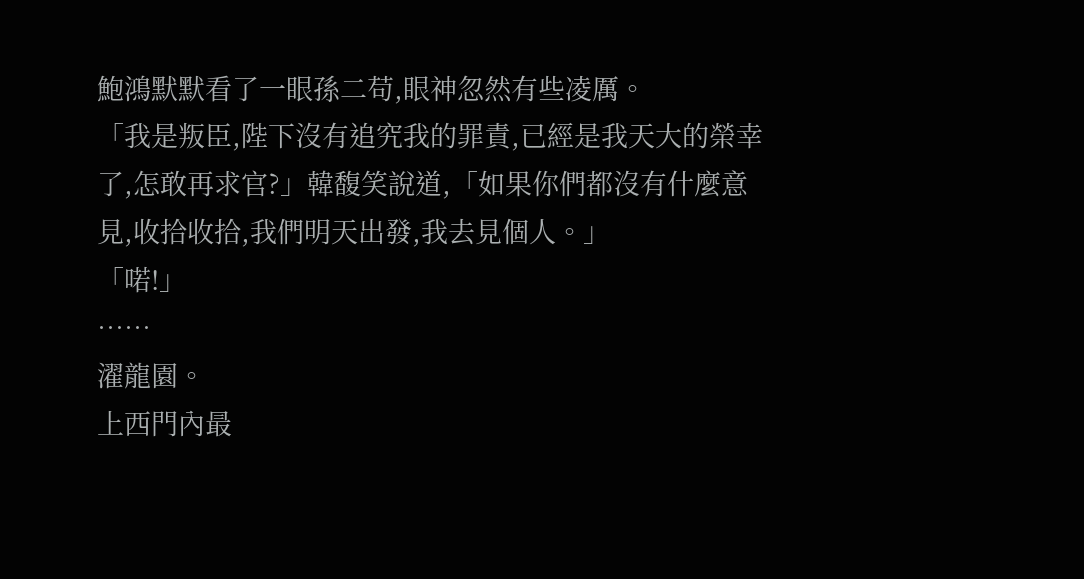鮑鴻默默看了一眼孫二苟,眼神忽然有些凌厲。
「我是叛臣,陛下沒有追究我的罪責,已經是我天大的榮幸了,怎敢再求官?」韓馥笑說道,「如果你們都沒有什麼意見,收拾收拾,我們明天出發,我去見個人。」
「喏!」
……
濯龍園。
上西門內最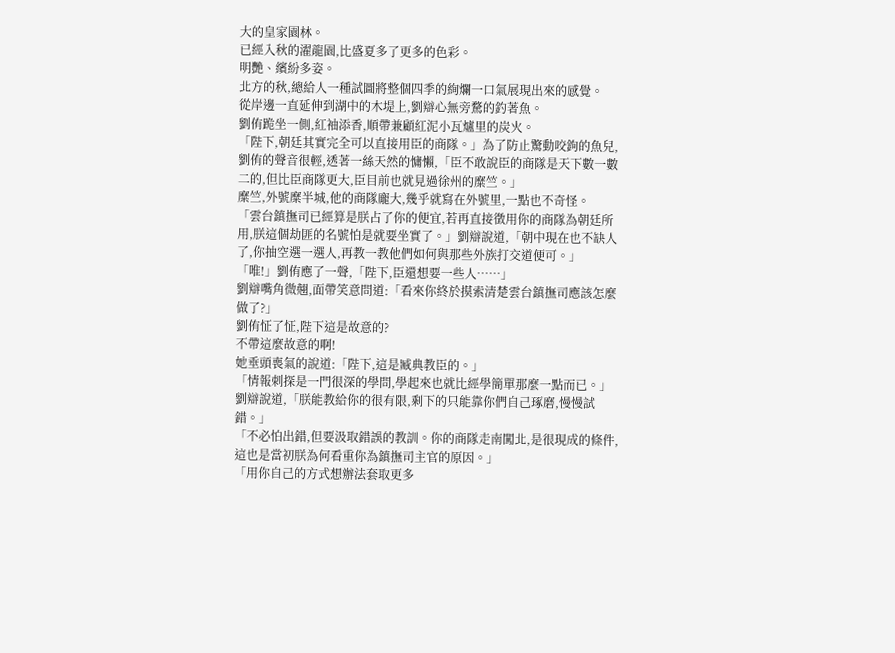大的皇家園林。
已經入秋的濯龍園,比盛夏多了更多的色彩。
明艷、繽紛多姿。
北方的秋,總給人一種試圖將整個四季的絢爛一口氣展現出來的感覺。
從岸邊一直延伸到湖中的木堤上,劉辯心無旁騖的釣著魚。
劉侑跪坐一側,紅袖添香,順帶兼顧紅泥小瓦爐里的炭火。
「陛下,朝廷其實完全可以直接用臣的商隊。」為了防止驚動咬鉤的魚兒,劉侑的聲音很輕,透著一絲天然的慵懶,「臣不敢說臣的商隊是天下數一數二的,但比臣商隊更大,臣目前也就見過徐州的糜竺。」
糜竺,外號糜半城,他的商隊龐大,幾乎就寫在外號里,一點也不奇怪。
「雲台鎮撫司已經算是朕占了你的便宜,若再直接徵用你的商隊為朝廷所用,朕這個劫匪的名號怕是就要坐實了。」劉辯說道,「朝中現在也不缺人了,你抽空選一選人,再教一教他們如何與那些外族打交道便可。」
「唯!」劉侑應了一聲,「陛下,臣還想要一些人……」
劉辯嘴角微翹,面帶笑意問道:「看來你終於摸索清楚雲台鎮撫司應該怎麼做了?」
劉侑怔了怔,陛下這是故意的?
不帶這麼故意的啊!
她垂頭喪氣的說道:「陛下,這是臧典教臣的。」
「情報刺探是一門很深的學問,學起來也就比經學簡單那麼一點而已。」劉辯說道,「朕能教給你的很有限,剩下的只能靠你們自己琢磨,慢慢試錯。」
「不必怕出錯,但要汲取錯誤的教訓。你的商隊走南闖北,是很現成的條件,這也是當初朕為何看重你為鎮撫司主官的原因。」
「用你自己的方式想辦法套取更多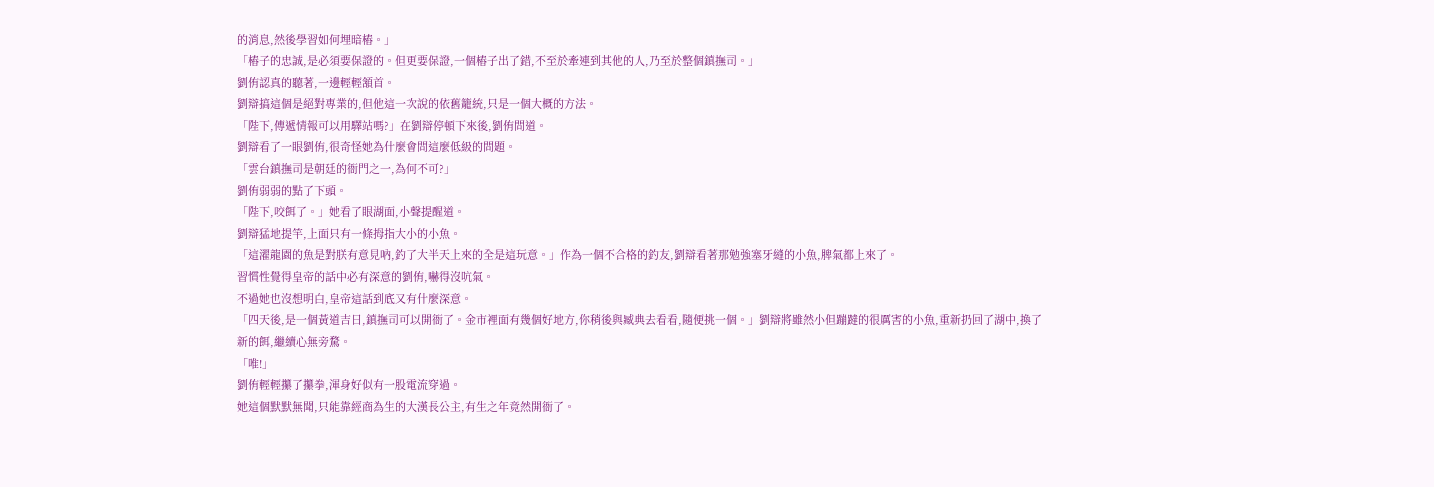的消息,然後學習如何埋暗樁。」
「樁子的忠誠,是必須要保證的。但更要保證,一個樁子出了錯,不至於牽連到其他的人,乃至於整個鎮撫司。」
劉侑認真的聽著,一邊輕輕頷首。
劉辯搞這個是絕對專業的,但他這一次說的依舊籠統,只是一個大概的方法。
「陛下,傳遞情報可以用驛站嗎?」在劉辯停頓下來後,劉侑問道。
劉辯看了一眼劉侑,很奇怪她為什麼會問這麼低級的問題。
「雲台鎮撫司是朝廷的衙門之一,為何不可?」
劉侑弱弱的點了下頭。
「陛下,咬餌了。」她看了眼湖面,小聲提醒道。
劉辯猛地提竿,上面只有一條拇指大小的小魚。
「這濯龍園的魚是對朕有意見吶,釣了大半天上來的全是這玩意。」作為一個不合格的釣友,劉辯看著那勉強塞牙縫的小魚,脾氣都上來了。
習慣性覺得皇帝的話中必有深意的劉侑,嚇得沒吭氣。
不過她也沒想明白,皇帝這話到底又有什麼深意。
「四天後,是一個黃道吉日,鎮撫司可以開衙了。金市裡面有幾個好地方,你稍後與臧典去看看,隨便挑一個。」劉辯將雖然小但蹦躂的很厲害的小魚,重新扔回了湖中,換了新的餌,繼續心無旁騖。
「唯!」
劉侑輕輕攥了攥拳,渾身好似有一股電流穿過。
她這個默默無聞,只能靠經商為生的大漢長公主,有生之年竟然開衙了。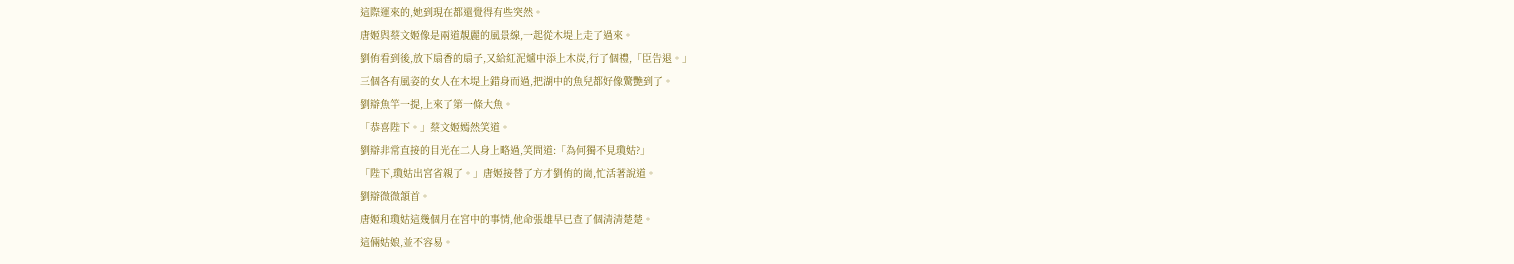這際運來的,她到現在都還覺得有些突然。
唐姬與蔡文姬像是兩道靚麗的風景線,一起從木堤上走了過來。
劉侑看到後,放下扇香的扇子,又給紅泥爐中添上木炭,行了個禮,「臣告退。」
三個各有風姿的女人在木堤上錯身而過,把湖中的魚兒都好像驚艷到了。
劉辯魚竿一提,上來了第一條大魚。
「恭喜陛下。」蔡文姬嫣然笑道。
劉辯非常直接的目光在二人身上略過,笑問道:「為何獨不見瓊姑?」
「陛下,瓊姑出宮省親了。」唐姬接替了方才劉侑的崗,忙活著說道。
劉辯微微頷首。
唐姬和瓊姑這幾個月在宮中的事情,他命張雄早已查了個清清楚楚。
這倆姑娘,並不容易。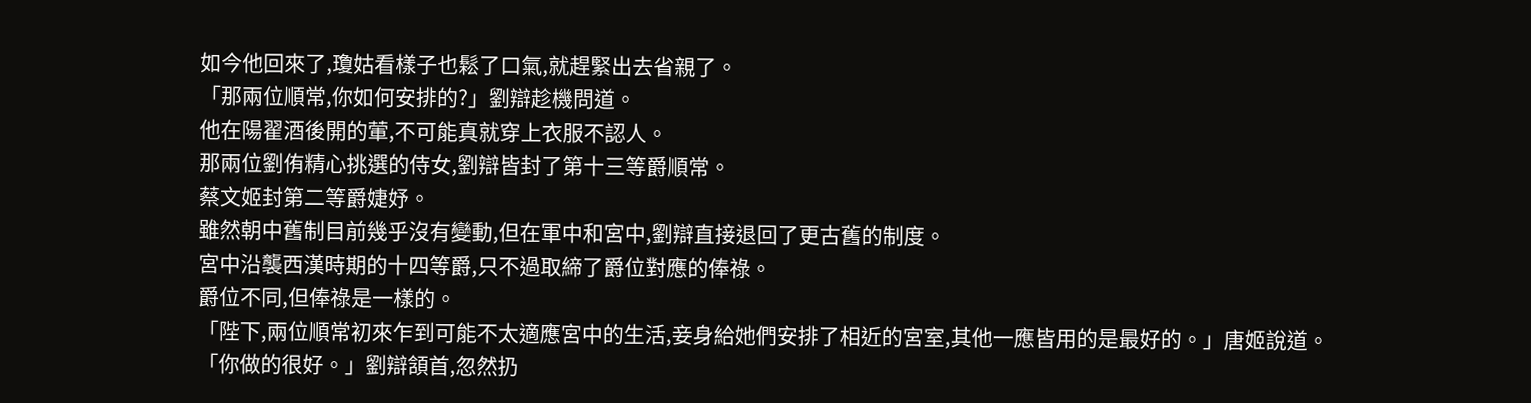如今他回來了,瓊姑看樣子也鬆了口氣,就趕緊出去省親了。
「那兩位順常,你如何安排的?」劉辯趁機問道。
他在陽翟酒後開的葷,不可能真就穿上衣服不認人。
那兩位劉侑精心挑選的侍女,劉辯皆封了第十三等爵順常。
蔡文姬封第二等爵婕妤。
雖然朝中舊制目前幾乎沒有變動,但在軍中和宮中,劉辯直接退回了更古舊的制度。
宮中沿襲西漢時期的十四等爵,只不過取締了爵位對應的俸祿。
爵位不同,但俸祿是一樣的。
「陛下,兩位順常初來乍到可能不太適應宮中的生活,妾身給她們安排了相近的宮室,其他一應皆用的是最好的。」唐姬說道。
「你做的很好。」劉辯頷首,忽然扔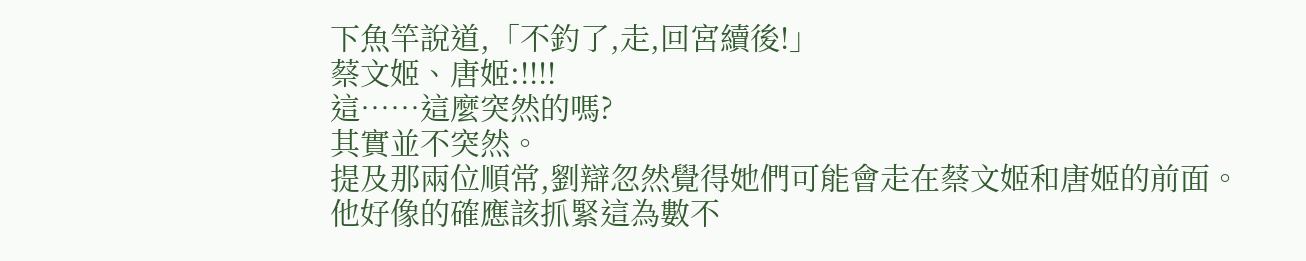下魚竿說道,「不釣了,走,回宮續後!」
蔡文姬、唐姬:!!!!
這……這麼突然的嗎?
其實並不突然。
提及那兩位順常,劉辯忽然覺得她們可能會走在蔡文姬和唐姬的前面。
他好像的確應該抓緊這為數不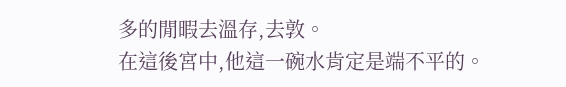多的閒暇去溫存,去敦。
在這後宮中,他這一碗水肯定是端不平的。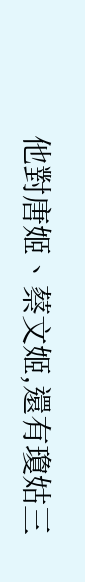他對唐姬、蔡文姬,還有瓊姑三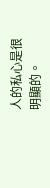人的私心是很明顯的。